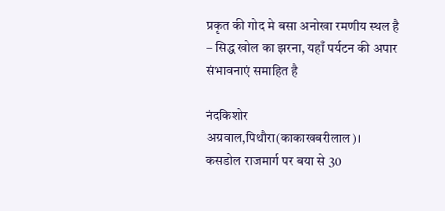प्रकृत की गोद मे बसा अनोखा रमणीय स्थल है – सिद्ध खोल का झरना, यहाँ पर्यटन की अपार संभावनाएं समाहित है

नंदकिशोर अग्रवाल,पिथौरा(काकाखबरीलाल)। कसडोल राजमार्ग पर बया से 30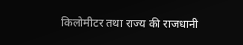किलोमीटर तथा राज्य की राजधानी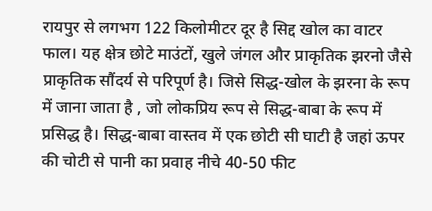रायपुर से लगभग 122 किलोमीटर दूर है सिद्द खोल का वाटर फाल। यह क्षेत्र छोटे माउंटों, खुले जंगल और प्राकृतिक झरनो जैसे प्राकृतिक सौंदर्य से परिपूर्ण है। जिसे सिद्ध-खोल के झरना के रूप में जाना जाता है , जो लोकप्रिय रूप से सिद्ध-बाबा के रूप में प्रसिद्ध है। सिद्ध-बाबा वास्तव में एक छोटी सी घाटी है जहां ऊपर की चोटी से पानी का प्रवाह नीचे 40-50 फीट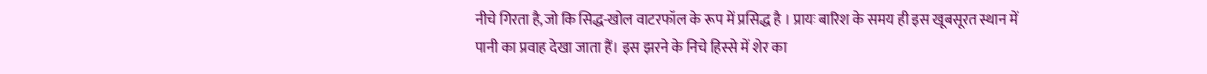नीचे गिरता है,जो कि सिद्ध-खोल वाटरफॉल के रूप में प्रसिद्ध है । प्रायः बारिश के समय ही इस खूबसूरत स्थान में पानी का प्रवाह देखा जाता हैं। इस झरने के निचे हिस्से में शेर का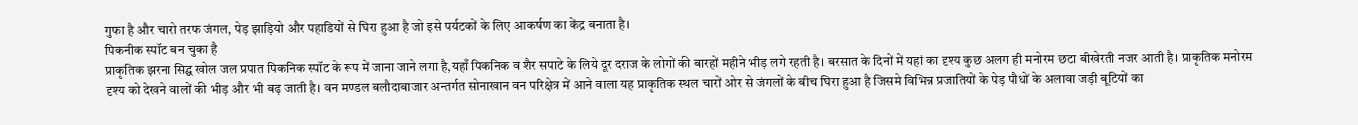गुफा है और चारो तरफ जंगल, पेड़ झाड़ियो और पहाडियों से घिरा हुआ है जो इसे पर्यटकों के लिए आकर्षण का केंद्र बनाता है।
पिकनीक स्पॉट बन चुका है
प्राकृतिक झरना सिद्घ खोल जल प्रपात पिकनिक स्पॉट के रूप में जाना जाने लगा है,यहाँ पिकनिक व शैर सपाटे के लिये दूर दराज के लोगों की बारहों महीने भीड़ लगे रहती है। बरसात के दिनों में यहां का दृश्य कुछ अलग ही मनोरम छटा बीखेरती नजर आती है। प्राकृतिक मनोरम दृश्य को देखने वालों की भीड़ और भी बढ़ जाती है। वन मण्डल बलौदाबाजार अन्तर्गत सोनाखान वन परिक्षेत्र में आने वाला यह प्राकृतिक स्थल चारों ओर से जंगलों के बीच घिरा हुआ है जिसमे विभिन्न प्रजातियों के पेड़ पौधों के अलावा जड़ी बूटियों का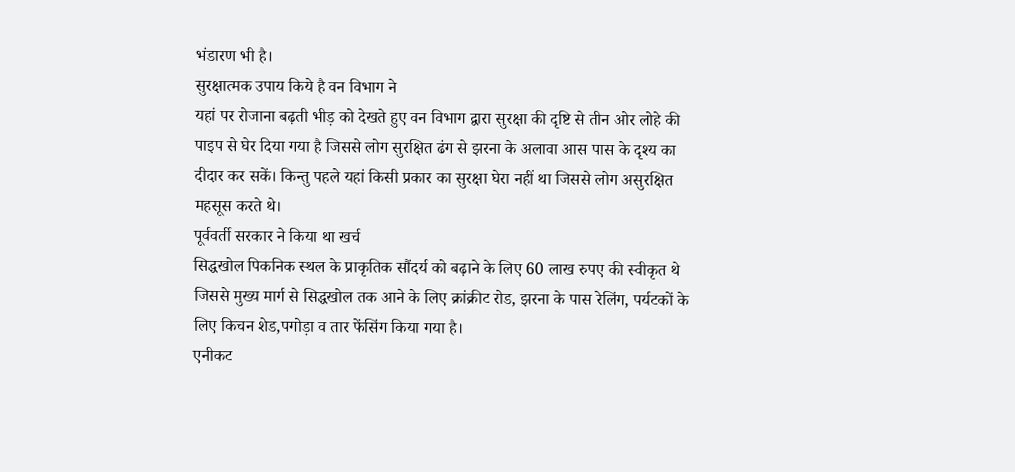भंडारण भी है।
सुरक्षात्मक उपाय किये है वन विभाग ने
यहां पर रोजाना बढ़ती भीड़ को देखते हुए वन विभाग द्वारा सुरक्षा की दृष्टि से तीन ओर लोहे की पाइप से घेर दिया गया है जिससे लोग सुरक्षित ढंग से झरना के अलावा आस पास के दृश्य का दीदार कर सकें। किन्तु पहले यहां किसी प्रकार का सुरक्षा घेरा नहीं था जिससे लोग असुरक्षित महसूस करते थे।
पूर्ववर्ती सरकार ने किया था खर्च
सिद्धखोल पिकनिक स्थल के प्राकृतिक सौंदर्य को बढ़ाने के लिए 60 लाख रुपए की स्वीकृत थे जिससे मुख्य मार्ग से सिद्धखोल तक आने के लिए क्रांक्रीट रोड, झरना के पास रेलिंग, पर्यटकों के लिए किचन शेड,पगोड़ा व तार फेंसिंग किया गया है।
एनीकट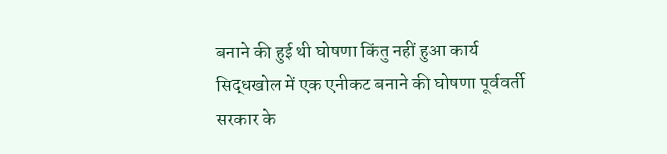बनाने की हुई थी घोषणा किंतु नहीं हुआ कार्य
सिद्धखोल में एक एनीकट बनाने की घोषणा पूर्ववर्ती सरकार के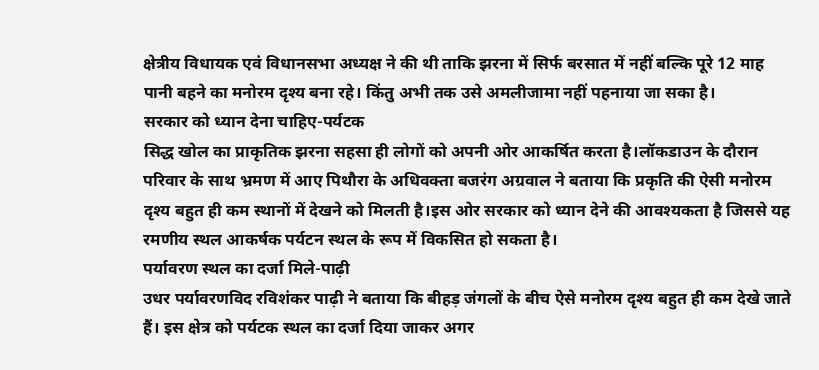क्षेत्रीय विधायक एवं विधानसभा अध्यक्ष ने की थी ताकि झरना में सिर्फ बरसात में नहीं बल्कि पूरे 12 माह पानी बहने का मनोरम दृश्य बना रहे। किंतु अभी तक उसे अमलीजामा नहीं पहनाया जा सका है।
सरकार को ध्यान देना चाहिए-पर्यटक
सिद्ध खोल का प्राकृतिक झरना सहसा ही लोगों को अपनी ओर आकर्षित करता है।लॉकडाउन के दौरान परिवार के साथ भ्रमण में आए पिथौरा के अधिवक्ता बजरंग अग्रवाल ने बताया कि प्रकृति की ऐसी मनोरम दृश्य बहुत ही कम स्थानों में देखने को मिलती है।इस ओर सरकार को ध्यान देने की आवश्यकता है जिससे यह रमणीय स्थल आकर्षक पर्यटन स्थल के रूप में विकसित हो सकता है।
पर्यावरण स्थल का दर्जा मिले-पाढ़ी
उधर पर्यावरणविद रविशंकर पाढ़ी ने बताया कि बीहड़ जंगलों के बीच ऐसे मनोरम दृश्य बहुत ही कम देखे जाते हैं। इस क्षेत्र को पर्यटक स्थल का दर्जा दिया जाकर अगर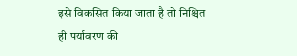इसे विकसित किया जाता है तो निश्चित ही पर्यावरण की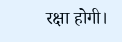रक्षा होगी।